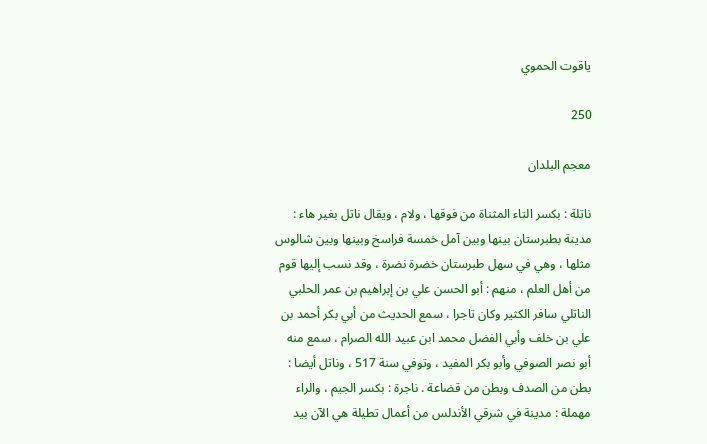ياقوت الحموي

250

معجم البلدان

ناتلة : بكسر التاء المثناة من فوقها ، ولام ، ويقال ناتل بغير هاء : مدينة بطبرستان بينها وبين آمل خمسة فراسخ وبينها وبين شالوس مثلها ، وهي في سهل طبرستان خضرة نضرة ، وقد نسب إليها قوم من أهل العلم ، منهم : أبو الحسن علي بن إبراهيم بن عمر الحلبي الناتلي سافر الكثير وكان تاجرا ، سمع الحديث من أبي بكر أحمد بن علي بن خلف وأبي الفضل محمد ابن عبيد الله الصرام ، سمع منه أبو نصر الصوفي وأبو بكر المفيد ، وتوفي سنة 517 ، وناتل أيضا : بطن من الصدف وبطن من قضاعة . ناجرة : بكسر الجيم ، والراء مهملة : مدينة في شرقي الأندلس من أعمال تطيلة هي الآن بيد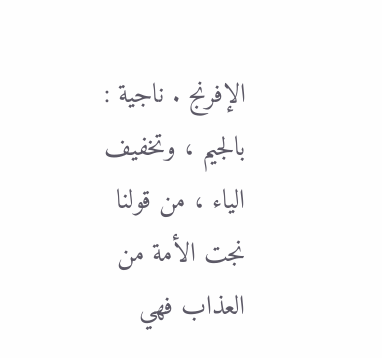الإفرنج . ناجية : بالجيم ، وتخفيف الياء ، من قولنا نجت الأمة من العذاب فهي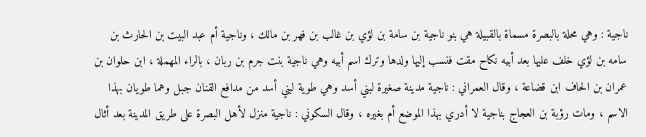ناجية : وهي محلة بالبصرة مسماة بالقبيلة هي بنو ناجية بن سامة بن لؤي بن غالب بن فهر بن مالك ، وناجية أم عبد البيت بن الحارث بن سامه بن لؤي خلف عليها بعد أبيه نكاح مقت فنسب إليها ولدها وترك اسم أبيه وهي ناجية بنت جرم بن ربان ، بالراء المهملة ، ابن حلوان بن عمران بن الحاف ابن قضاعة ، وقال العمراني : ناجية مدينة صغيرة لبني أسد وهي طوية لبني أسد من مدافع القنان جبل وهما طويان بهذا الاسم ، ومات رؤبة بن العجاج بناجية لا أدري بهذا الموضع أم بغيره ، وقال السكوني : ناجية منزل لأهل البصرة على طريق المدينة بعد أثال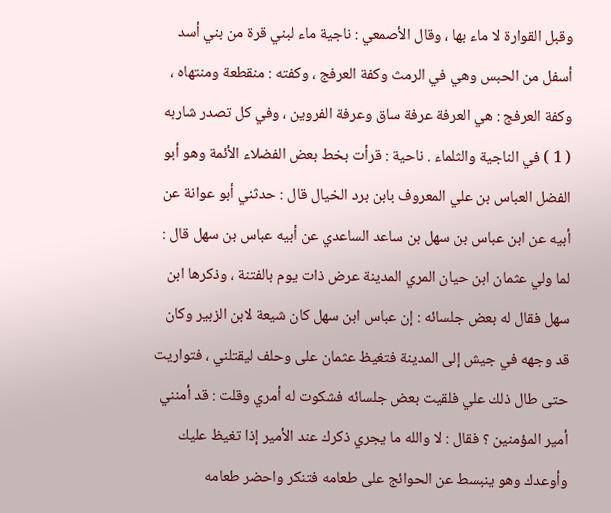وقبل القوارة لا ماء بها ، وقال الأصمعي : ناجية ماء لبني قرة من بني أسد أسفل من الحبس وهي في الرمث وكفة العرفج ، وكفته : منقطعة ومنتهاه ، وكفة العرفج : هي العرفة عرفة ساق وعرفة الفروين ، وفي كل تصدر شاربه ( 1 ) في الناجية والثلماء . ناحية : قرأت بخط بعض الفضلاء الأئمة وهو أبو الفضل العباس بن علي المعروف بابن برد الخيال قال : حدثني أبو عوانة عن أبيه عن ابن عباس بن سهل بن ساعد الساعدي عن أبيه عباس بن سهل قال : لما ولي عثمان ابن حيان المري المدينة عرض ذات يوم بالفتنة ، وذكرها ابن سهل فقال له بعض جلسائه : إن عباس ابن سهل كان شيعة لابن الزبير وكان قد وجهه في جيش إلى المدينة فتغيظ عثمان على وحلف ليقتلني ، فتواريت حتى طال ذلك علي فلقيت بعض جلسائه فشكوت له أمري وقلت : قد أمنني أمير المؤمنين ؟ فقال : لا والله ما يجري ذكرك عند الأمير إذا تغيظ عليك وأوعدك وهو ينبسط عن الحوائج على طعامه فتنكر واحضر طعامه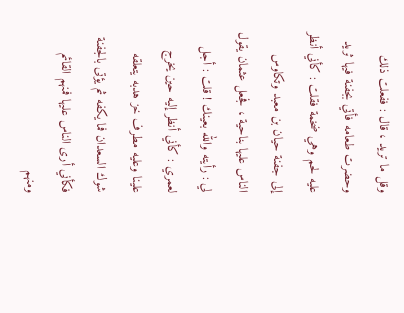وقل ما تريد ، قال : ففعلت ذلك وحضرت طعامه فأتي بجفنة فيها ثريد عليه لحم وهي ضخمة فقلت : كأني أنظر إلى جفنة حيان بن معبد وتكاوس الناس عليها بناحية ، فجعل عثمان يقول لي : رأيته والله بعينك ! قلت : أجل لعمري : كأني أنظر إليه حين يخرج علينا وعليه مطرف خز هدبه يتعلقه شوك السعدان فما يكفه ثم يؤتى بالجفنة فكأني أرى الناس عليها فمنهم القائم ومنهم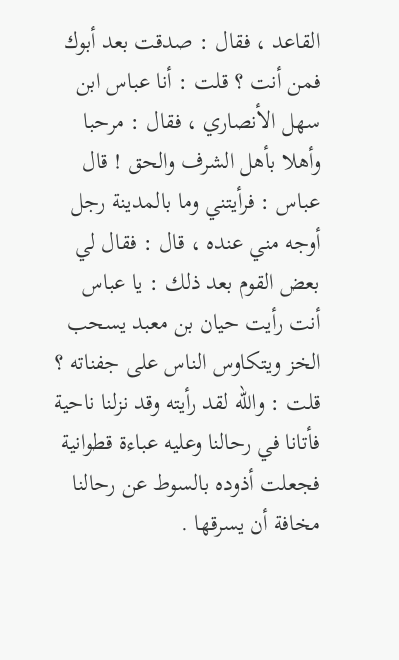القاعد ، فقال : صدقت بعد أبوك فمن أنت ؟ قلت : أنا عباس ابن سهل الأنصاري ، فقال : مرحبا وأهلا بأهل الشرف والحق ! قال عباس : فرأيتني وما بالمدينة رجل أوجه مني عنده ، قال : فقال لي بعض القوم بعد ذلك : يا عباس أنت رأيت حيان بن معبد يسحب الخز ويتكاوس الناس على جفناته ؟ قلت : والله لقد رأيته وقد نزلنا ناحية فأتانا في رحالنا وعليه عباءة قطوانية فجعلت أذوده بالسوط عن رحالنا مخافة أن يسرقها .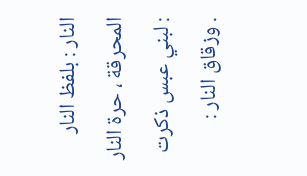النار : بلفظ النار المحرقة ، حرة النار : لبني عبس ذكرت . وزقاق النار :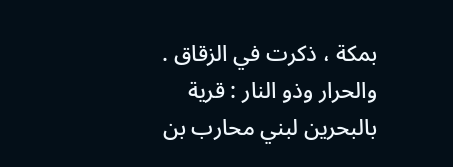بمكة ، ذكرت في الزقاق . والحرار وذو النار : قرية بالبحرين لبني محارب بن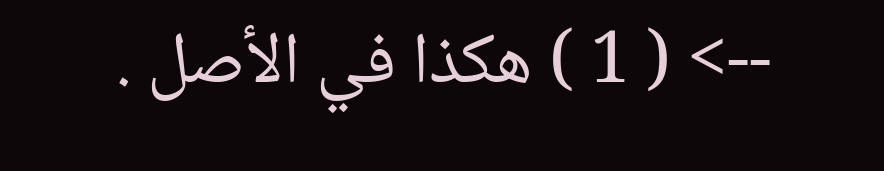--> ( 1 ) هكذا في الأصل .